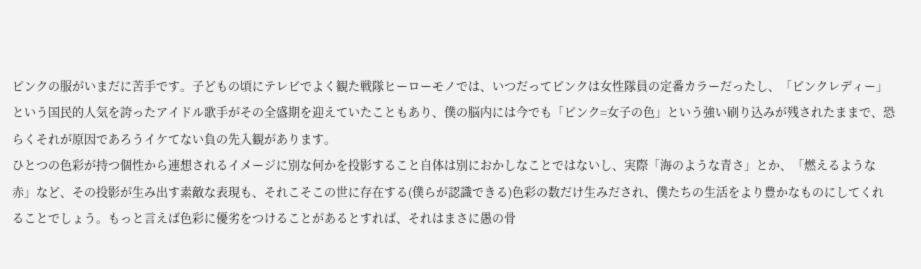ピンクの服がいまだに苦手です。子どもの頃にテレビでよく観た戦隊ヒーローモノでは、いつだってピンクは女性隊員の定番カラーだったし、「ピンクレディー」という国民的人気を誇ったアイドル歌手がその全盛期を迎えていたこともあり、僕の脳内には今でも「ピンク=女子の色」という強い刷り込みが残されたままで、恐らくそれが原因であろうイケてない負の先入観があります。
ひとつの色彩が持つ個性から連想されるイメージに別な何かを投影すること自体は別におかしなことではないし、実際「海のような青さ」とか、「燃えるような赤」など、その投影が生み出す素敵な表現も、それこそこの世に存在する(僕らが認識できる)色彩の数だけ生みだされ、僕たちの生活をより豊かなものにしてくれることでしょう。もっと言えば色彩に優劣をつけることがあるとすれば、それはまさに愚の骨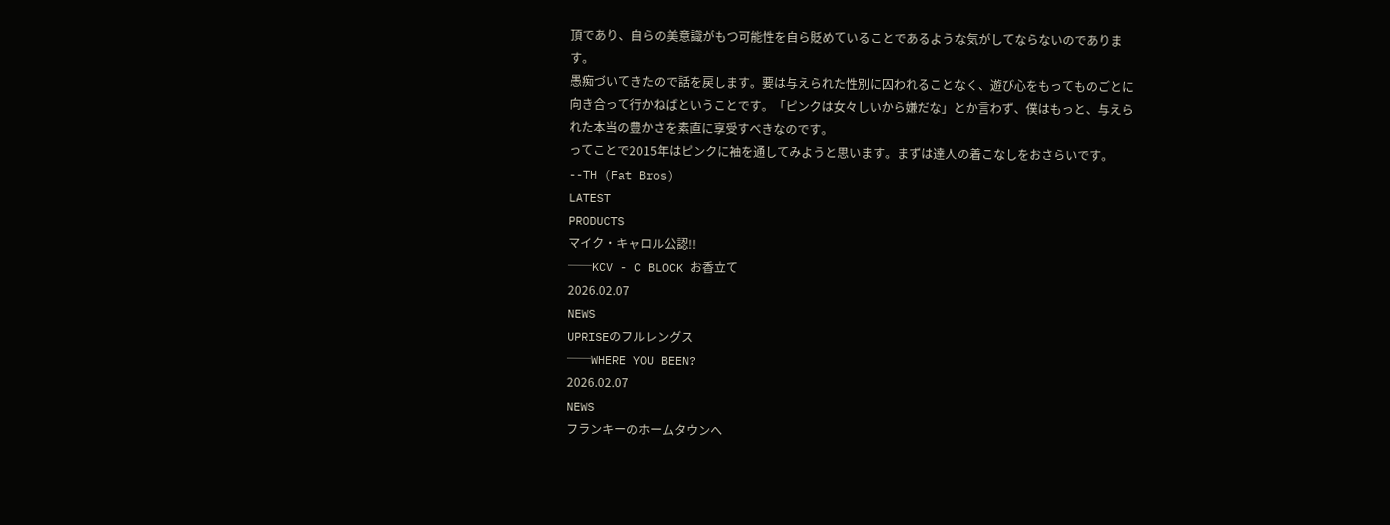頂であり、自らの美意識がもつ可能性を自ら貶めていることであるような気がしてならないのであります。
愚痴づいてきたので話を戻します。要は与えられた性別に囚われることなく、遊び心をもってものごとに向き合って行かねばということです。「ピンクは女々しいから嫌だな」とか言わず、僕はもっと、与えられた本当の豊かさを素直に享受すべきなのです。
ってことで2015年はピンクに袖を通してみようと思います。まずは達人の着こなしをおさらいです。
--TH (Fat Bros)
LATEST
PRODUCTS
マイク・キャロル公認!!
──KCV - C BLOCK お香立て
2026.02.07
NEWS
UPRISEのフルレングス
──WHERE YOU BEEN?
2026.02.07
NEWS
フランキーのホームタウンへ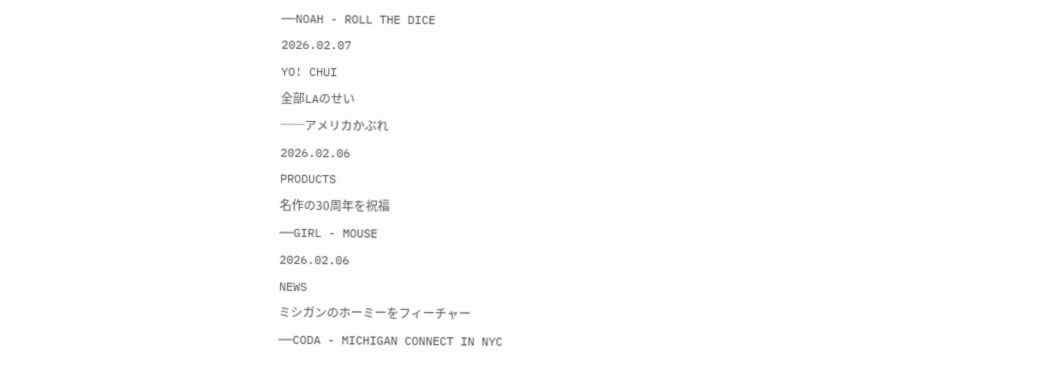──NOAH - ROLL THE DICE
2026.02.07
YO! CHUI
全部LAのせい
──アメリカかぶれ
2026.02.06
PRODUCTS
名作の30周年を祝福
──GIRL - MOUSE
2026.02.06
NEWS
ミシガンのホーミーをフィーチャー
──CODA - MICHIGAN CONNECT IN NYC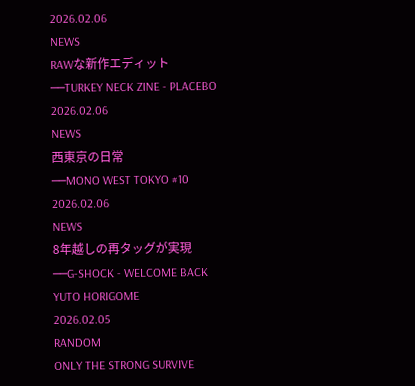2026.02.06
NEWS
RAWな新作エディット
──TURKEY NECK ZINE - PLACEBO
2026.02.06
NEWS
西東京の日常
──MONO WEST TOKYO #10
2026.02.06
NEWS
8年越しの再タッグが実現
──G-SHOCK - WELCOME BACK YUTO HORIGOME
2026.02.05
RANDOM
ONLY THE STRONG SURVIVE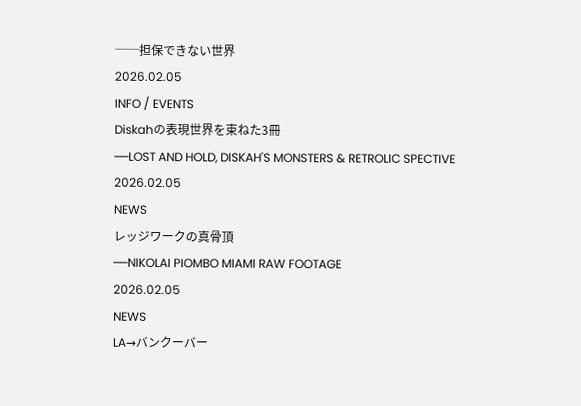──担保できない世界
2026.02.05
INFO / EVENTS
Diskahの表現世界を束ねた3冊
──LOST AND HOLD, DISKAH'S MONSTERS & RETROLIC SPECTIVE
2026.02.05
NEWS
レッジワークの真骨頂
──NIKOLAI PIOMBO MIAMI RAW FOOTAGE
2026.02.05
NEWS
LA→バンクーバー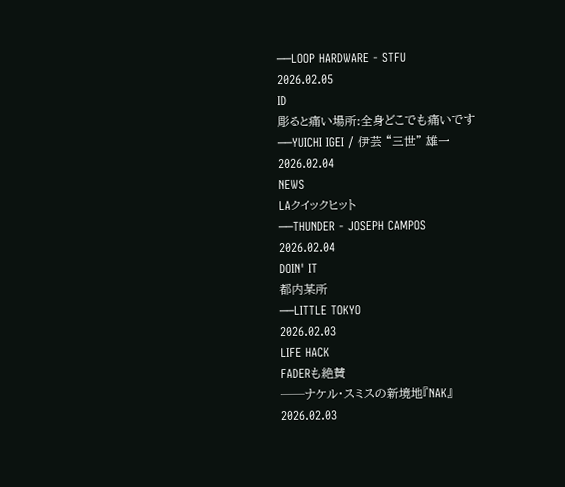──LOOP HARDWARE - STFU
2026.02.05
ID
彫ると痛い場所:全身どこでも痛いです
──YUICHI IGEI / 伊芸 “三世” 雄一
2026.02.04
NEWS
LAクイックヒット
──THUNDER - JOSEPH CAMPOS
2026.02.04
DOIN' IT
都内某所
──LITTLE TOKYO
2026.02.03
LIFE HACK
FADERも絶賛
──ナケル・スミスの新境地『NAK』
2026.02.03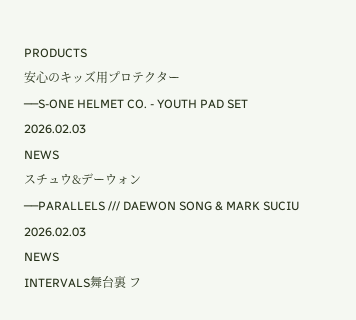PRODUCTS
安心のキッズ用プロテクター
──S-ONE HELMET CO. - YOUTH PAD SET
2026.02.03
NEWS
スチュウ&デーウォン
──PARALLELS /// DAEWON SONG & MARK SUCIU
2026.02.03
NEWS
INTERVALS舞台裏 フ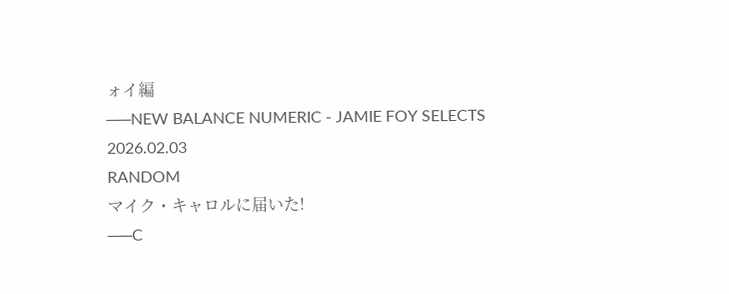ォイ編
──NEW BALANCE NUMERIC - JAMIE FOY SELECTS
2026.02.03
RANDOM
マイク・キャロルに届いた!
──C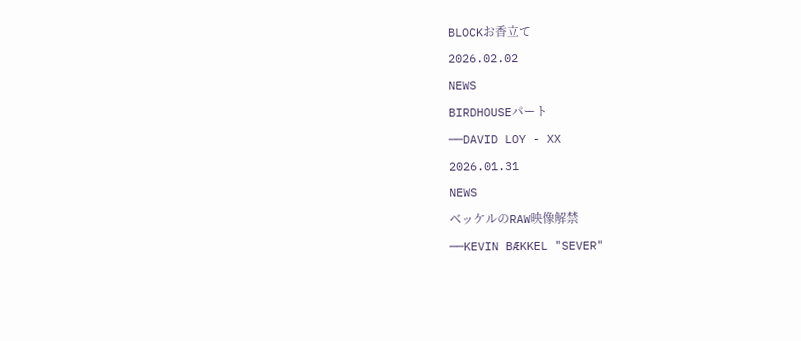BLOCKお香立て
2026.02.02
NEWS
BIRDHOUSEパート
──DAVID LOY - XX
2026.01.31
NEWS
ベッケルのRAW映像解禁
──KEVIN BÆKKEL "SEVER"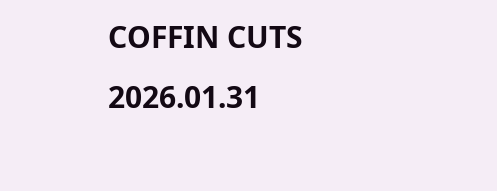COFFIN CUTS
2026.01.31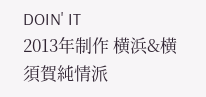DOIN' IT
2013年制作 横浜&横須賀純情派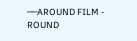──AROUND FILM - ROUND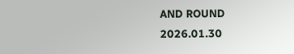AND ROUND
2026.01.30